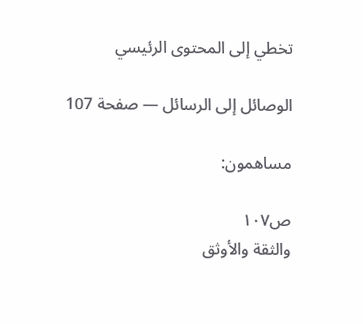تخطي إلى المحتوى الرئيسي

الوصائل إلى الرسائل — صفحة 107

مساهمون:

ص١٠٧
والثقة والأوثق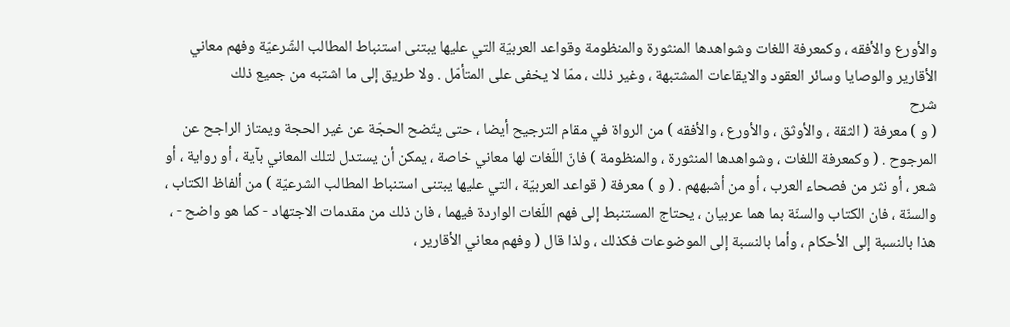والأورع والأفقه ، وكمعرفة اللغات وشواهدها المنثورة والمنظومة وقواعد العربيّة التي عليها يبتنى استنباط المطالب الشّرعيّة وفهم معاني الأقارير والوصايا وسائر العقود والايقاعات المشتبهة ، وغير ذلك ، ممّا لا يخفى على المتأمّل . ولا طريق إلى ما اشتبه من جميع ذلك
شرح
( و ) معرفة ( الثقة ، والأوثق ، والأورع ، والأفقه ) من الرواة في مقام الترجيح أيضا ، حتى يتّضح الحجّة عن غير الحجة ويمتاز الراجح عن المرجوح . ( وكمعرفة اللغات ، وشواهدها المنثورة ، والمنظومة ) فانّ اللّغات لها معاني خاصة ، يمكن أن يستدل لتلك المعاني بآية ، أو رواية ، أو شعر ، أو نثر من فصحاء العرب ، أو من أشبههم . ( و ) معرفة ( قواعد العربيّة ، التي عليها يبتنى استنباط المطالب الشرعيّة ) من ألفاظ الكتاب ، والسنّة ، فان الكتاب والسنّة بما هما عربيان ، يحتاج المستنبط إلى فهم اللّغات الواردة فيهما ، فان ذلك من مقدمات الاجتهاد - كما هو واضح - ، هذا بالنسبة إلى الأحكام ، وأما بالنسبة إلى الموضوعات فكذلك ، ولذا قال ( وفهم معاني الأقارير ،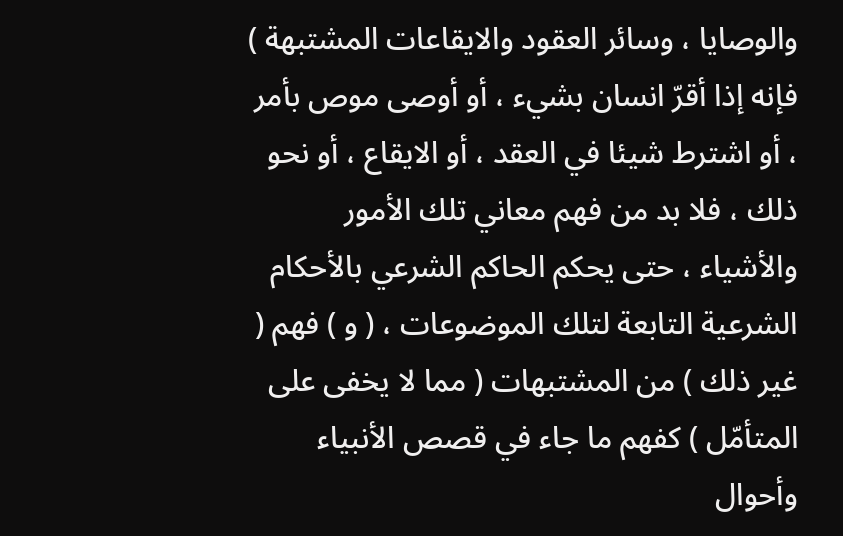والوصايا ، وسائر العقود والايقاعات المشتبهة ) فإنه إذا أقرّ انسان بشيء ، أو أوصى موص بأمر ، أو اشترط شيئا في العقد ، أو الايقاع ، أو نحو ذلك ، فلا بد من فهم معاني تلك الأمور والأشياء ، حتى يحكم الحاكم الشرعي بالأحكام الشرعية التابعة لتلك الموضوعات ، ( و ) فهم ( غير ذلك ) من المشتبهات ( مما لا يخفى على المتأمّل ) كفهم ما جاء في قصص الأنبياء وأحوال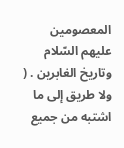المعصومين عليهم السّلام وتاريخ الغابرين . ( ولا طريق إلى ما اشتبه من جميع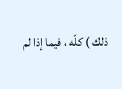ذلك ) كلّه ، فيما إذا لم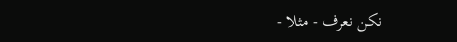نكن نعرف - مثلا -